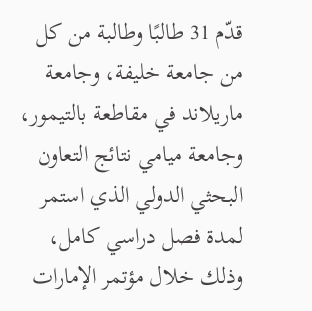قدّم 31 طالبًا وطالبة من كل من جامعة خليفة، وجامعة ماريلاند في مقاطعة بالتيمور، وجامعة ميامي نتائج التعاون البحثي الدولي الذي استمر لمدة فصل دراسي كامل، وذلك خلال مؤتمر الإمارات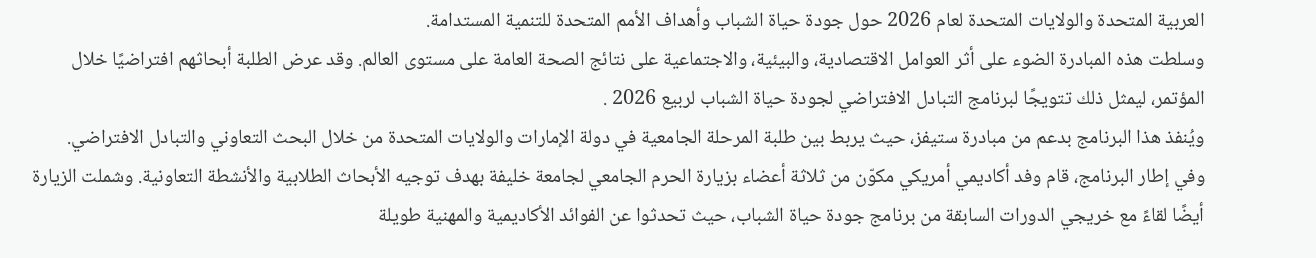العربية المتحدة والولايات المتحدة لعام 2026 حول جودة حياة الشباب وأهداف الأمم المتحدة للتنمية المستدامة.
وسلطت هذه المبادرة الضوء على أثر العوامل الاقتصادية، والبيئية، والاجتماعية على نتائج الصحة العامة على مستوى العالم. وقد عرض الطلبة أبحاثهم افتراضيًا خلال المؤتمر، ليمثل ذلك تتويجًا لبرنامج التبادل الافتراضي لجودة حياة الشباب لربيع 2026 .
ويُنفذ هذا البرنامج بدعم من مبادرة ستيفز، حيث يربط بين طلبة المرحلة الجامعية في دولة الإمارات والولايات المتحدة من خلال البحث التعاوني والتبادل الافتراضي.
وفي إطار البرنامج، قام وفد أكاديمي أمريكي مكوّن من ثلاثة أعضاء بزيارة الحرم الجامعي لجامعة خليفة بهدف توجيه الأبحاث الطلابية والأنشطة التعاونية. وشملت الزيارة أيضًا لقاءً مع خريجي الدورات السابقة من برنامج جودة حياة الشباب، حيث تحدثوا عن الفوائد الأكاديمية والمهنية طويلة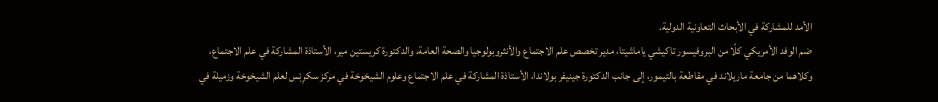الأمد للمشاركة في الأبحاث التعاونية الدولية.
ضم الوفد الأمريكي كلًا من البروفيسور تاكيشي ياماشيتا، مدير تخصص علم الاجتماع والأنثروبولوجيا والصحة العامة، والدكتورة كريستين مير، الأستاذة المشاركة في علم الاجتماع، وكلاهما من جامعة ماريلاند في مقاطعة بالتيمور، إلى جانب الدكتورة جينيفر بولاندا، الأستاذة المشاركة في علم الاجتماع وعلوم الشيخوخة في مركز سكرِبْس لعلم الشيخوخة وزميلة في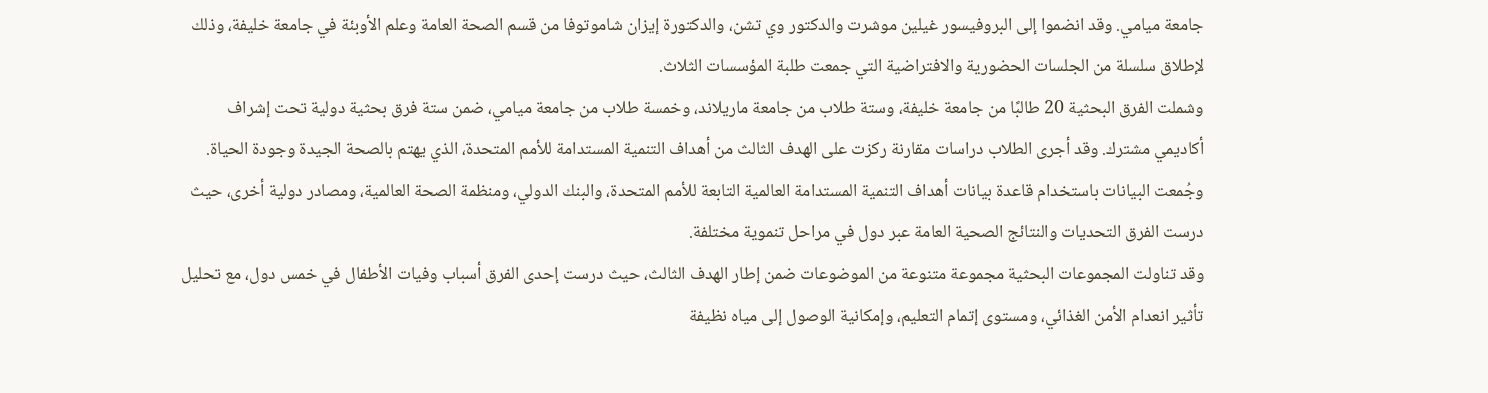جامعة ميامي. وقد انضموا إلى البروفيسور غيلين موشرت والدكتور وي تشن، والدكتورة إيزان شاموتوفا من قسم الصحة العامة وعلم الأوبئة في جامعة خليفة، وذلك لإطلاق سلسلة من الجلسات الحضورية والافتراضية التي جمعت طلبة المؤسسات الثلاث.
وشملت الفرق البحثية 20 طالبًا من جامعة خليفة، وستة طلاب من جامعة ماريلاند، وخمسة طلاب من جامعة ميامي، ضمن ستة فرق بحثية دولية تحت إشراف أكاديمي مشترك. وقد أجرى الطلاب دراسات مقارنة ركزت على الهدف الثالث من أهداف التنمية المستدامة للأمم المتحدة، الذي يهتم بالصحة الجيدة وجودة الحياة.
وجُمعت البيانات باستخدام قاعدة بيانات أهداف التنمية المستدامة العالمية التابعة للأمم المتحدة، والبنك الدولي، ومنظمة الصحة العالمية، ومصادر دولية أخرى، حيث درست الفرق التحديات والنتائج الصحية العامة عبر دول في مراحل تنموية مختلفة.
وقد تناولت المجموعات البحثية مجموعة متنوعة من الموضوعات ضمن إطار الهدف الثالث، حيث درست إحدى الفرق أسباب وفيات الأطفال في خمس دول، مع تحليل تأثير انعدام الأمن الغذائي، ومستوى إتمام التعليم، وإمكانية الوصول إلى مياه نظيفة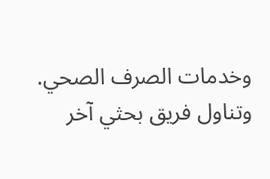وخدمات الصرف الصحي.
وتناول فريق بحثي آخر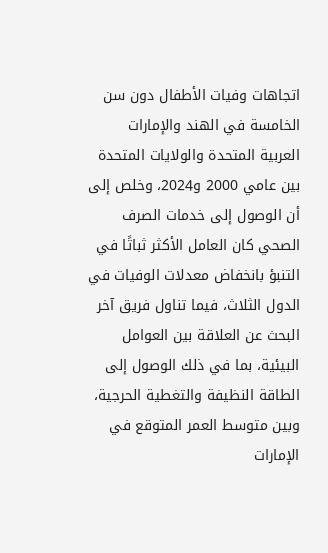اتجاهات وفيات الأطفال دون سن الخامسة في الهند والإمارات العربية المتحدة والولايات المتحدة بين عامي 2000 و2024، وخلص إلى أن الوصول إلى خدمات الصرف الصحي كان العامل الأكثر ثباتًا في التنبؤ بانخفاض معدلات الوفيات في الدول الثلاث، فيما تناول فريق آخر البحث عن العلاقة بين العوامل البيئية، بما في ذلك الوصول إلى الطاقة النظيفة والتغطية الحرجية، وبين متوسط العمر المتوقع في الإمارات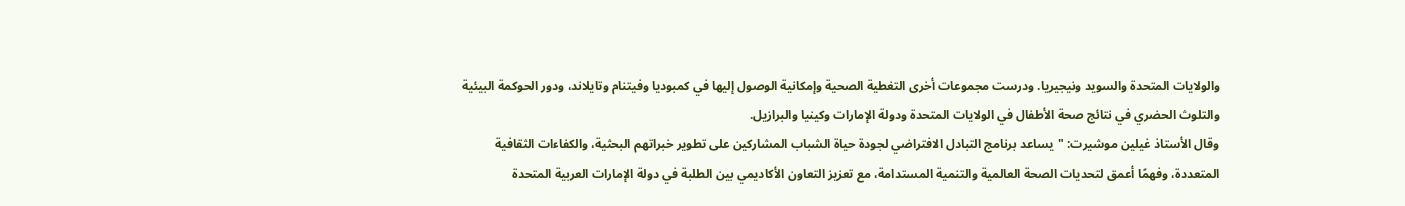والولايات المتحدة والسويد ونيجيريا. ودرست مجموعات أخرى التغطية الصحية وإمكانية الوصول إليها في كمبوديا وفيتنام وتايلاند، ودور الحوكمة البيئية والتلوث الحضري في نتائج صحة الأطفال في الولايات المتحدة ودولة الإمارات وكينيا والبرازيل.
وقال الأستاذ غيلين موشيرت: "يساعد برنامج التبادل الافتراضي لجودة حياة الشباب المشاركين على تطوير خبراتهم البحثية، والكفاءات الثقافية المتعددة، وفهمًا أعمق لتحديات الصحة العالمية والتنمية المستدامة، مع تعزيز التعاون الأكاديمي بين الطلبة في دولة الإمارات العربية المتحدة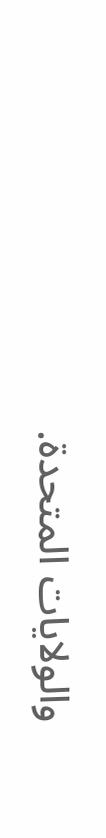والولايات المتحدة.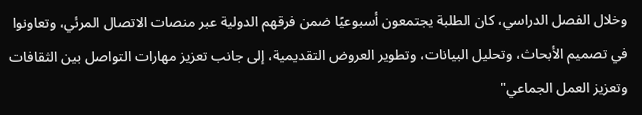وخلال الفصل الدراسي، كان الطلبة يجتمعون أسبوعيًا ضمن فرقهم الدولية عبر منصات الاتصال المرئي، وتعاونوا في تصميم الأبحاث، وتحليل البيانات، وتطوير العروض التقديمية، إلى جانب تعزيز مهارات التواصل بين الثقافات وتعزيز العمل الجماعي"